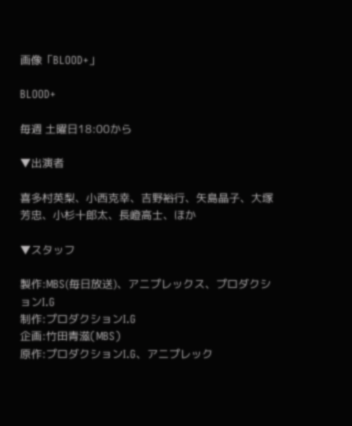画像「BLOOD+」

BLOOD+

毎週 土曜日18:00から

▼出演者

喜多村英梨、小西克幸、吉野裕行、矢島晶子、大塚芳忠、小杉十郎太、長嶝高士、ほか

▼スタッフ

製作:MBS(毎日放送)、アニプレックス、プロダクションI.G
制作:プロダクションI.G
企画:竹田青滋(MBS)
原作:プロダクションI.G、アニプレック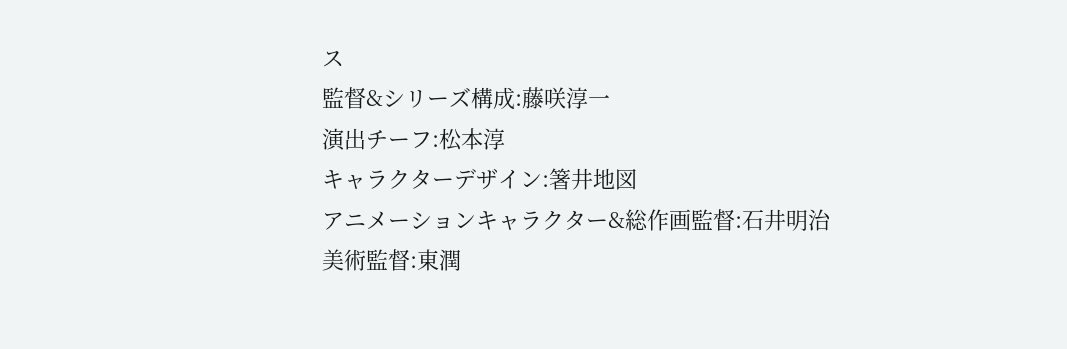ス
監督&シリーズ構成:藤咲淳一
演出チーフ:松本淳
キャラクターデザイン:箸井地図
アニメーションキャラクター&総作画監督:石井明治
美術監督:東潤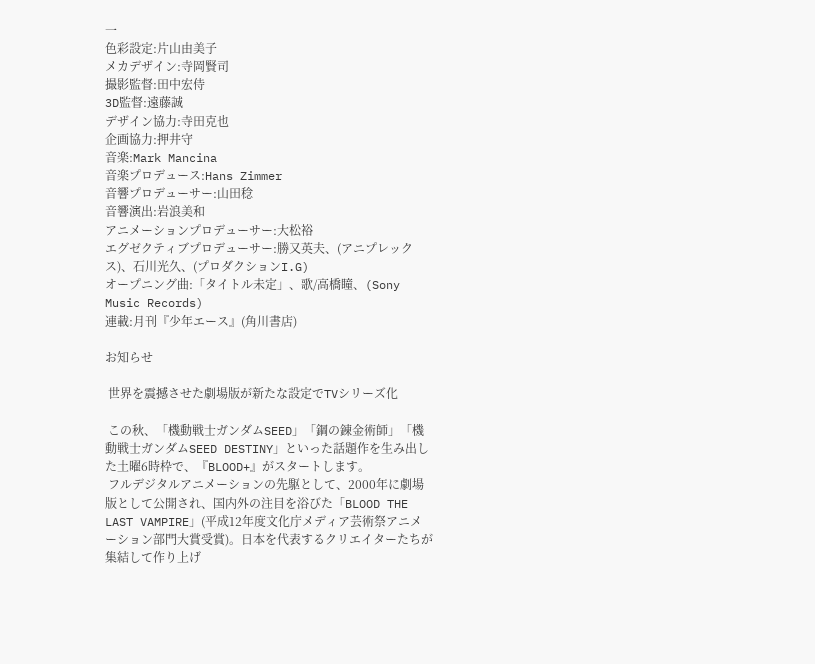一
色彩設定:片山由美子
メカデザイン:寺岡賢司
撮影監督:田中宏侍
3D監督:遠藤誠
デザイン協力:寺田克也
企画協力:押井守
音楽:Mark Mancina
音楽プロデュース:Hans Zimmer
音響プロデューサー:山田稔
音響演出:岩浪美和
アニメーションプロデューサー:大松裕
エグゼクティブプロデューサー:勝又英夫、(アニプレックス)、石川光久、(プロダクションI.G)
オープニング曲:「タイトル未定」、歌/高橋瞳、(Sony Music Records)
連載:月刊『少年エース』(角川書店)

お知らせ

 世界を震撼させた劇場版が新たな設定でTVシリーズ化

 この秋、「機動戦士ガンダムSEED」「鋼の錬金術師」「機動戦士ガンダムSEED DESTINY」といった話題作を生み出した土曜6時枠で、『BLOOD+』がスタートします。
 フルデジタルアニメーションの先駆として、2000年に劇場版として公開され、国内外の注目を浴びた「BLOOD THE LAST VAMPIRE」(平成12年度文化庁メディア芸術祭アニメーション部門大賞受賞)。日本を代表するクリエイターたちが集結して作り上げ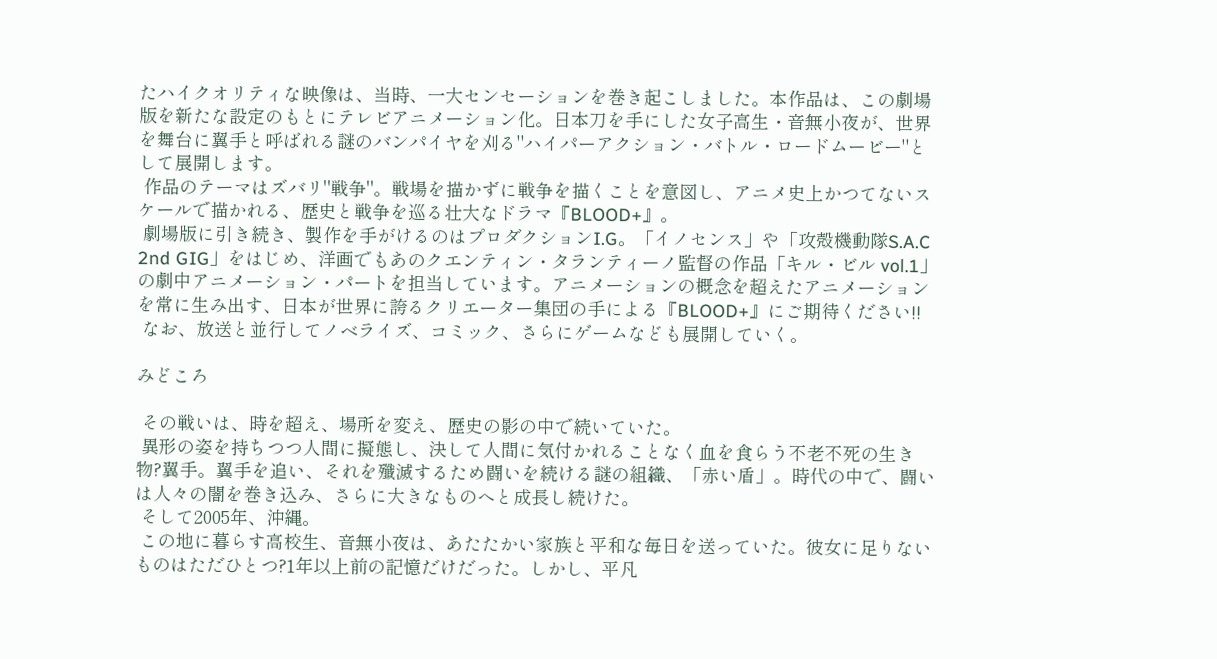たハイクオリティな映像は、当時、一大センセーションを巻き起こしました。本作品は、この劇場版を新たな設定のもとにテレビアニメーション化。日本刀を手にした女子高生・音無小夜が、世界を舞台に翼手と呼ばれる謎のバンパイヤを刈る"ハイパーアクション・バトル・ロードムービー"として展開します。
 作品のテーマはズバリ"戦争"。戦場を描かずに戦争を描くことを意図し、アニメ史上かつてないスケールで描かれる、歴史と戦争を巡る壮大なドラマ『BLOOD+』。
 劇場版に引き続き、製作を手がけるのはプロダクションI.G。「イノセンス」や「攻殻機動隊S.A.C 2nd GIG」をはじめ、洋画でもあのクエンティン・タランティーノ監督の作品「キル・ビル vol.1」の劇中アニメーション・パートを担当しています。アニメーションの概念を超えたアニメーションを常に生み出す、日本が世界に誇るクリエーター集団の手による『BLOOD+』にご期待ください!!
 なお、放送と並行してノベライズ、コミック、さらにゲームなども展開していく。

みどころ

 その戦いは、時を超え、場所を変え、歴史の影の中で続いていた。
 異形の姿を持ちつつ人間に擬態し、決して人間に気付かれることなく血を食らう不老不死の生き物?翼手。翼手を追い、それを殲滅するため闘いを続ける謎の組織、「赤い盾」。時代の中で、闘いは人々の闇を巻き込み、さらに大きなものへと成長し続けた。
 そして2005年、沖縄。
 この地に暮らす高校生、音無小夜は、あたたかい家族と平和な毎日を送っていた。彼女に足りないものはただひとつ?1年以上前の記憶だけだった。しかし、平凡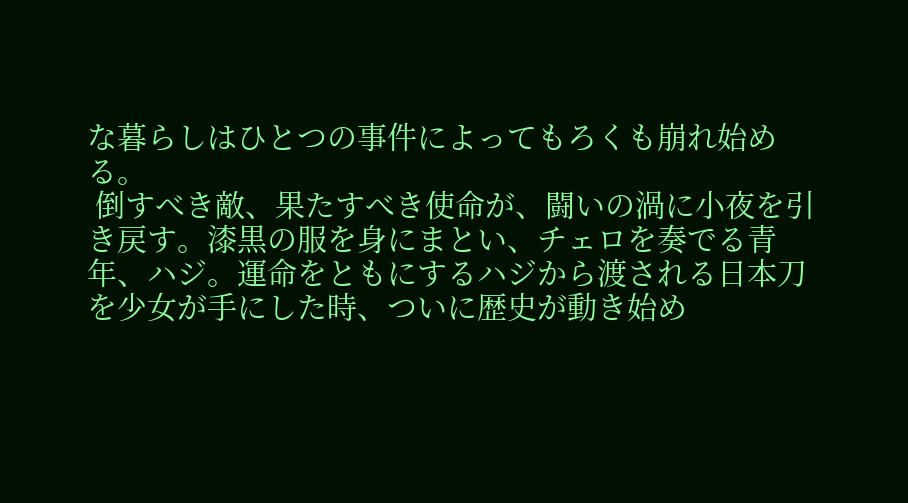な暮らしはひとつの事件によってもろくも崩れ始める。
 倒すべき敵、果たすべき使命が、闘いの渦に小夜を引き戻す。漆黒の服を身にまとい、チェロを奏でる青年、ハジ。運命をともにするハジから渡される日本刀を少女が手にした時、ついに歴史が動き始め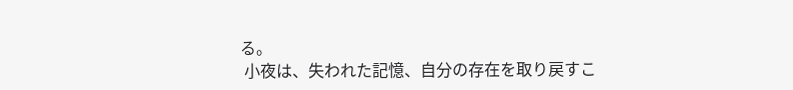る。
 小夜は、失われた記憶、自分の存在を取り戻すこ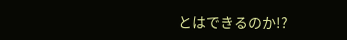とはできるのか!?